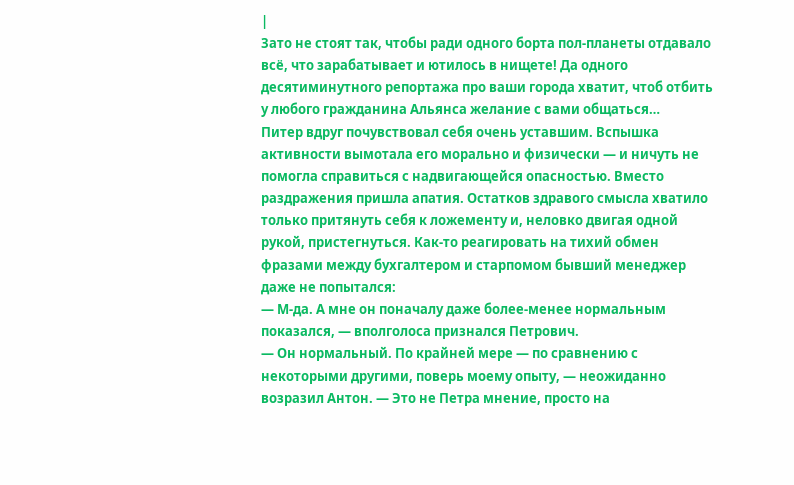|
Зато не стоят так, чтобы ради одного борта пол-планеты отдавало всё, что зарабатывает и ютилось в нищете! Да одного десятиминутного репортажа про ваши города хватит, чтоб отбить у любого гражданина Альянса желание с вами общаться…
Питер вдруг почувствовал себя очень уставшим. Вспышка активности вымотала его морально и физически — и ничуть не помогла справиться с надвигающейся опасностью. Вместо раздражения пришла апатия. Остатков здравого смысла хватило только притянуть себя к ложементу и, неловко двигая одной рукой, пристегнуться. Как-то реагировать на тихий обмен фразами между бухгалтером и старпомом бывший менеджер даже не попытался:
— М-да. А мне он поначалу даже более-менее нормальным показался, — вполголоса признался Петрович.
— Он нормальный. По крайней мере — по сравнению с некоторыми другими, поверь моему опыту, — неожиданно возразил Антон. — Это не Петра мнение, просто на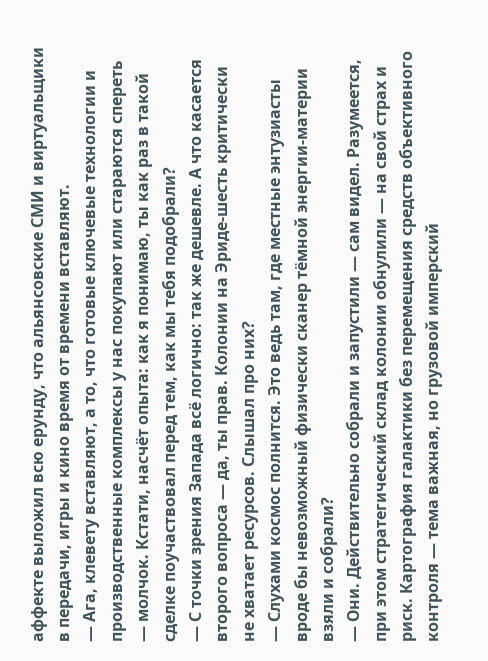аффекте выложил всю ерунду, что альянсовские СМИ и виртуальщики в передачи, игры и кино время от времени вставляют.
— Ага, клевету вставляют, а то, что готовые ключевые технологии и производственные комплексы у нас покупают или стараются спереть — молчок. Кстати, насчёт опыта: как я понимаю, ты как раз в такой сделке поучаствовал перед тем, как мы тебя подобрали?
— С точки зрения Запада всё логично: так же дешевле. А что касается второго вопроса — да, ты прав. Колонии на Эриде-шесть критически не хватает ресурсов. Слышал про них?
— Слухами космос полнится. Это ведь там, где местные энтузиасты вроде бы невозможный физически сканер тёмной энергии-материи взяли и собрали?
— Они. Действительно собрали и запустили — сам видел. Разумеется, при этом стратегический склад колонии обнулили — на свой страх и риск. Картография галактики без перемещения средств объективного контроля — тема важная, но грузовой имперский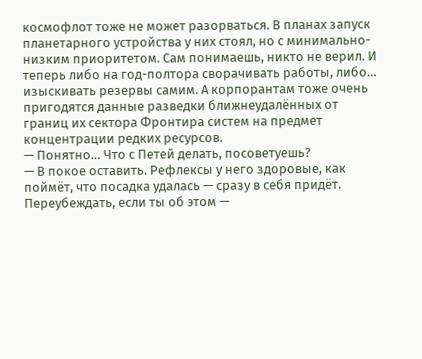космофлот тоже не может разорваться. В планах запуск планетарного устройства у них стоял, но с минимально-низким приоритетом. Сам понимаешь, никто не верил. И теперь либо на год-полтора сворачивать работы, либо… изыскивать резервы самим. А корпорантам тоже очень пригодятся данные разведки ближнеудалённых от границ их сектора Фронтира систем на предмет концентрации редких ресурсов.
— Понятно… Что с Петей делать, посоветуешь?
— В покое оставить. Рефлексы у него здоровые, как поймёт, что посадка удалась — сразу в себя придёт. Переубеждать, если ты об этом —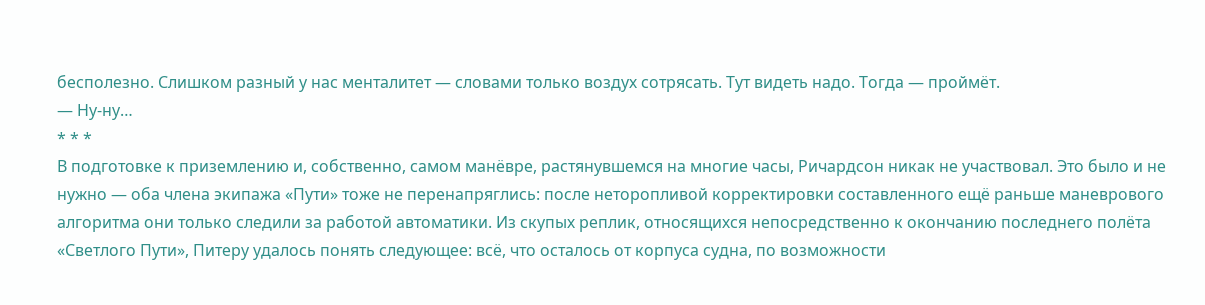бесполезно. Слишком разный у нас менталитет — словами только воздух сотрясать. Тут видеть надо. Тогда — проймёт.
— Ну-ну…
* * *
В подготовке к приземлению и, собственно, самом манёвре, растянувшемся на многие часы, Ричардсон никак не участвовал. Это было и не нужно — оба члена экипажа «Пути» тоже не перенапряглись: после неторопливой корректировки составленного ещё раньше маневрового алгоритма они только следили за работой автоматики. Из скупых реплик, относящихся непосредственно к окончанию последнего полёта «Светлого Пути», Питеру удалось понять следующее: всё, что осталось от корпуса судна, по возможности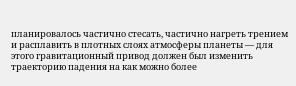планировалось частично стесать, частично нагреть трением и расплавить в плотных слоях атмосферы планеты — для этого гравитационный привод должен был изменить траекторию падения на как можно более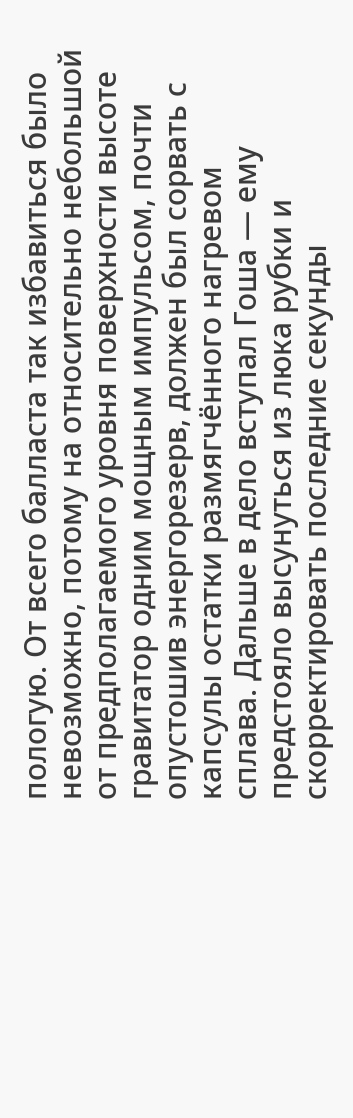пологую. От всего балласта так избавиться было невозможно, потому на относительно небольшой от предполагаемого уровня поверхности высоте гравитатор одним мощным импульсом, почти опустошив энергорезерв, должен был сорвать с капсулы остатки размягчённого нагревом сплава. Дальше в дело вступал Гоша — ему предстояло высунуться из люка рубки и скорректировать последние секунды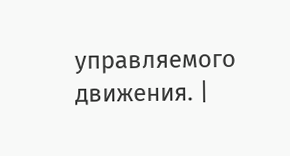управляемого движения. |